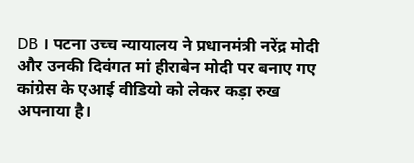DB । पटना उच्च न्यायालय ने प्रधानमंत्री नरेंद्र मोदी और उनकी दिवंगत मां हीराबेन मोदी पर बनाए गए कांग्रेस के एआई वीडियो को लेकर कड़ा रुख अपनाया है।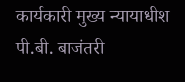कार्यकारी मुख्य न्यायाधीश पी.बी. बाजंतरी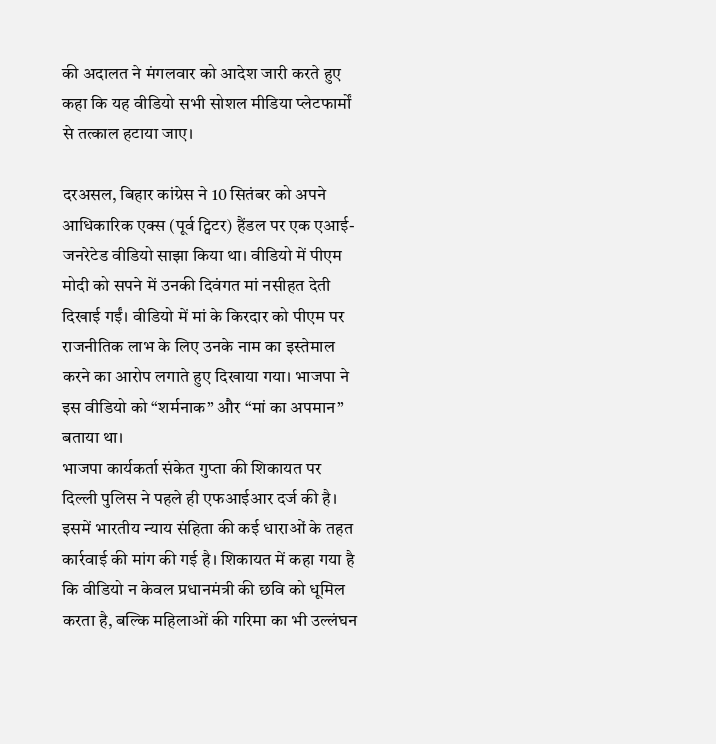की अदालत ने मंगलवार को आदेश जारी करते हुए कहा कि यह वीडियो सभी सोशल मीडिया प्लेटफार्मों से तत्काल हटाया जाए।

दरअसल, बिहार कांग्रेस ने 10 सितंबर को अपने आधिकारिक एक्स (पूर्व ट्विटर) हैंडल पर एक एआई-जनरेटेड वीडियो साझा किया था। वीडियो में पीएम मोदी को सपने में उनकी दिवंगत मां नसीहत देती दिखाई गईं। वीडियो में मां के किरदार को पीएम पर राजनीतिक लाभ के लिए उनके नाम का इस्तेमाल करने का आरोप लगाते हुए दिखाया गया। भाजपा ने इस वीडियो को “शर्मनाक” और “मां का अपमान” बताया था।
भाजपा कार्यकर्ता संकेत गुप्ता की शिकायत पर दिल्ली पुलिस ने पहले ही एफआईआर दर्ज की है। इसमें भारतीय न्याय संहिता की कई धाराओं के तहत कार्रवाई की मांग की गई है। शिकायत में कहा गया है कि वीडियो न केवल प्रधानमंत्री की छवि को धूमिल करता है, बल्कि महिलाओं की गरिमा का भी उल्लंघन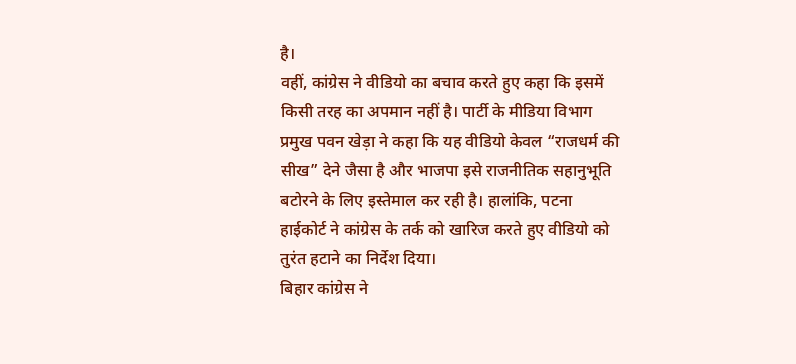है।
वहीं, कांग्रेस ने वीडियो का बचाव करते हुए कहा कि इसमें किसी तरह का अपमान नहीं है। पार्टी के मीडिया विभाग प्रमुख पवन खेड़ा ने कहा कि यह वीडियो केवल “राजधर्म की सीख” देने जैसा है और भाजपा इसे राजनीतिक सहानुभूति बटोरने के लिए इस्तेमाल कर रही है। हालांकि, पटना हाईकोर्ट ने कांग्रेस के तर्क को खारिज करते हुए वीडियो को तुरंत हटाने का निर्देश दिया।
बिहार कांग्रेस ने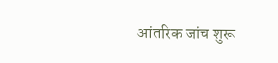आंतरिक जांच शुरू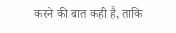करने की बात कही है, ताकि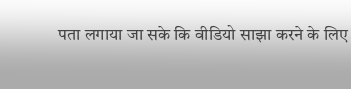पता लगाया जा सके कि वीडियो साझा करने के लिए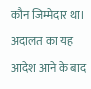कौन जिम्मेदार था। अदालत का यह आदेश आने के बाद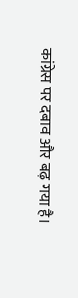कांग्रेस पर दबाव और बढ़ गया है।